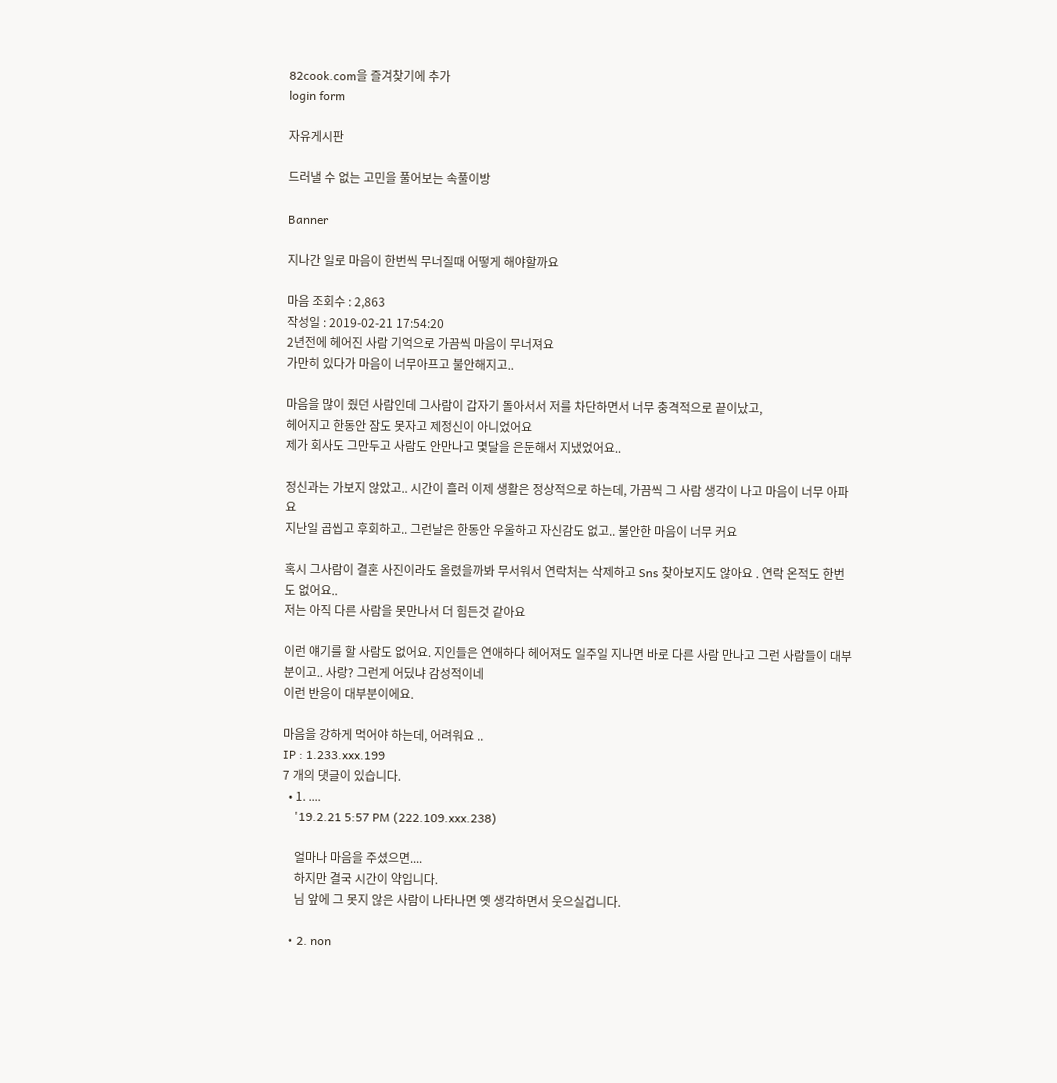82cook.com을 즐겨찾기에 추가
login form

자유게시판

드러낼 수 없는 고민을 풀어보는 속풀이방

Banner

지나간 일로 마음이 한번씩 무너질때 어떻게 해야할까요

마음 조회수 : 2,863
작성일 : 2019-02-21 17:54:20
2년전에 헤어진 사람 기억으로 가끔씩 마음이 무너져요
가만히 있다가 마음이 너무아프고 불안해지고..

마음을 많이 줬던 사람인데 그사람이 갑자기 돌아서서 저를 차단하면서 너무 충격적으로 끝이났고,
헤어지고 한동안 잠도 못자고 제정신이 아니었어요
제가 회사도 그만두고 사람도 안만나고 몇달을 은둔해서 지냈었어요..

정신과는 가보지 않았고.. 시간이 흘러 이제 생활은 정상적으로 하는데, 가끔씩 그 사람 생각이 나고 마음이 너무 아파요
지난일 곱씹고 후회하고.. 그런날은 한동안 우울하고 자신감도 없고.. 불안한 마음이 너무 커요

혹시 그사람이 결혼 사진이라도 올렸을까봐 무서워서 연락처는 삭제하고 Sns 찾아보지도 않아요 . 연락 온적도 한번도 없어요..
저는 아직 다른 사람을 못만나서 더 힘든것 같아요

이런 얘기를 할 사람도 없어요. 지인들은 연애하다 헤어져도 일주일 지나면 바로 다른 사람 만나고 그런 사람들이 대부분이고.. 사랑? 그런게 어딨냐 감성적이네
이런 반응이 대부분이에요.

마음을 강하게 먹어야 하는데, 어려워요 ..
IP : 1.233.xxx.199
7 개의 댓글이 있습니다.
  • 1. ....
    '19.2.21 5:57 PM (222.109.xxx.238)

    얼마나 마음을 주셨으면....
    하지만 결국 시간이 약입니다.
    님 앞에 그 못지 않은 사람이 나타나면 옛 생각하면서 웃으실겁니다.

  • 2. non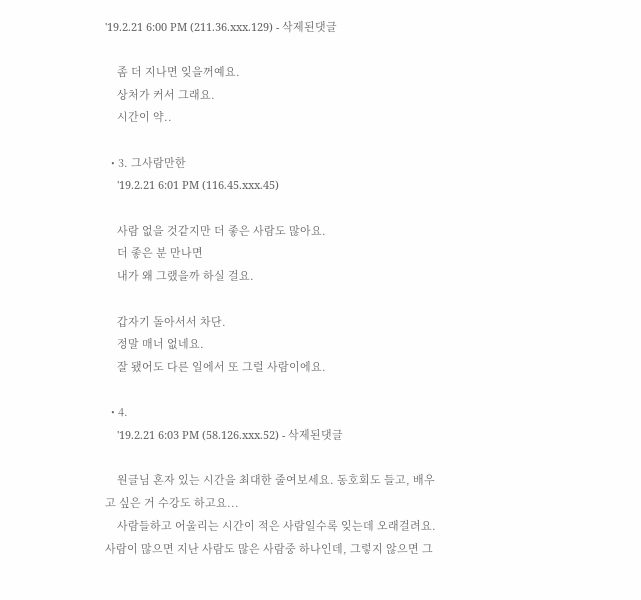'19.2.21 6:00 PM (211.36.xxx.129) - 삭제된댓글

    좀 더 지나면 잊을꺼예요.
    상처가 커서 그래요.
    시간이 약..

  • 3. 그사람만한
    '19.2.21 6:01 PM (116.45.xxx.45)

    사람 없을 것같지만 더 좋은 사람도 많아요.
    더 좋은 분 만나면
    내가 왜 그랬을까 하실 걸요.

    갑자기 돌아서서 차단.
    정말 매너 없네요.
    잘 됐어도 다른 일에서 또 그럴 사람이에요.

  • 4.
    '19.2.21 6:03 PM (58.126.xxx.52) - 삭제된댓글

    원글님 혼자 있는 시간을 최대한 줄여보세요. 동호회도 들고, 배우고 싶은 거 수강도 하고요...
    사람들하고 어울리는 시간이 적은 사람일수록 잊는데 오래걸려요. 사람이 많으면 지난 사람도 많은 사람중 하나인데, 그렇지 않으면 그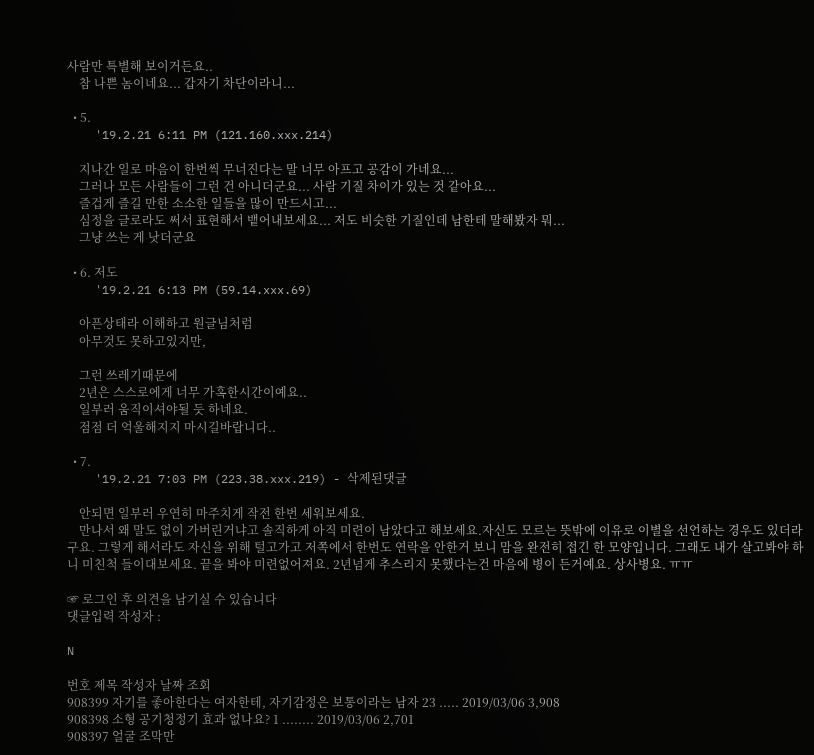사람만 특별해 보이거든요..
    참 나쁜 놈이네요... 갑자기 차단이라니...

  • 5.
    '19.2.21 6:11 PM (121.160.xxx.214)

    지나간 일로 마음이 한번씩 무너진다는 말 너무 아프고 공감이 가네요...
    그러나 모든 사람들이 그런 건 아니더군요... 사람 기질 차이가 있는 것 같아요...
    즐겁게 즐길 만한 소소한 일들을 많이 만드시고...
    심정을 글로라도 써서 표현해서 뱉어내보세요... 저도 비슷한 기질인데 남한테 말해봤자 뭐...
    그냥 쓰는 게 낫더군요

  • 6. 저도
    '19.2.21 6:13 PM (59.14.xxx.69)

    아픈상태라 이해하고 원글님처럼
    아무것도 못하고있지만,

    그런 쓰레기때문에
    2년은 스스로에게 너무 가혹한시간이예요..
    일부러 움직이셔야될 듯 하네요.
    점점 더 억울해지지 마시길바랍니다..

  • 7.
    '19.2.21 7:03 PM (223.38.xxx.219) - 삭제된댓글

    안되면 일부러 우연히 마주치게 작전 한번 세워보세요.
    만나서 왜 말도 없이 가버린거냐고 솔직하게 아직 미련이 남았다고 해보세요.자신도 모르는 뜻밖에 이유로 이별을 선언하는 경우도 있더라구요. 그렇게 해서라도 자신을 위해 털고가고 저쪽에서 한번도 연락을 안한거 보니 맘을 완전히 접긴 한 모양입니다. 그래도 내가 살고봐야 하니 미친척 들이대보세요. 끝을 봐야 미련없어져요. 2년넘게 추스리지 못했다는건 마음에 병이 든거예요. 상사병요. ㅠㅠ

☞ 로그인 후 의견을 남기실 수 있습니다
댓글입력 작성자 :

N

번호 제목 작성자 날짜 조회
908399 자기를 좋아한다는 여자한테, 자기감정은 보통이라는 남자 23 ..... 2019/03/06 3,908
908398 소형 공기청정기 효과 없나요? 1 ........ 2019/03/06 2,701
908397 얼굴 조막만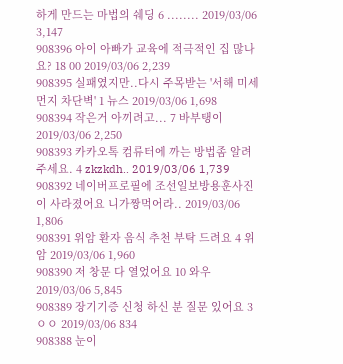하게 만드는 마법의 쉐딩 6 ........ 2019/03/06 3,147
908396 아이 아빠가 교육에 적극적인 집 많나요? 18 00 2019/03/06 2,239
908395 실패였지만..다시 주목받는 '서해 미세먼지 차단벽' 1 뉴스 2019/03/06 1,698
908394 작은거 아끼려고... 7 바부탱이 2019/03/06 2,250
908393 카카오톡 컴류터에 까는 방법좀 알려주세요. 4 zkzkdh.. 2019/03/06 1,739
908392 네이버프로필에 조선일보방용훈사진이 사라졌어요 니가짱먹어라.. 2019/03/06 1,806
908391 위암 환자 음식 추천 부탁 드려요 4 위암 2019/03/06 1,960
908390 저 창문 다 열었어요 10 와우 2019/03/06 5,845
908389 장기기증 신청 하신 분 질문 있어요 3 ㅇㅇ 2019/03/06 834
908388 눈이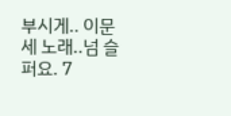부시게.. 이문세 노래..넘 슬퍼요. 7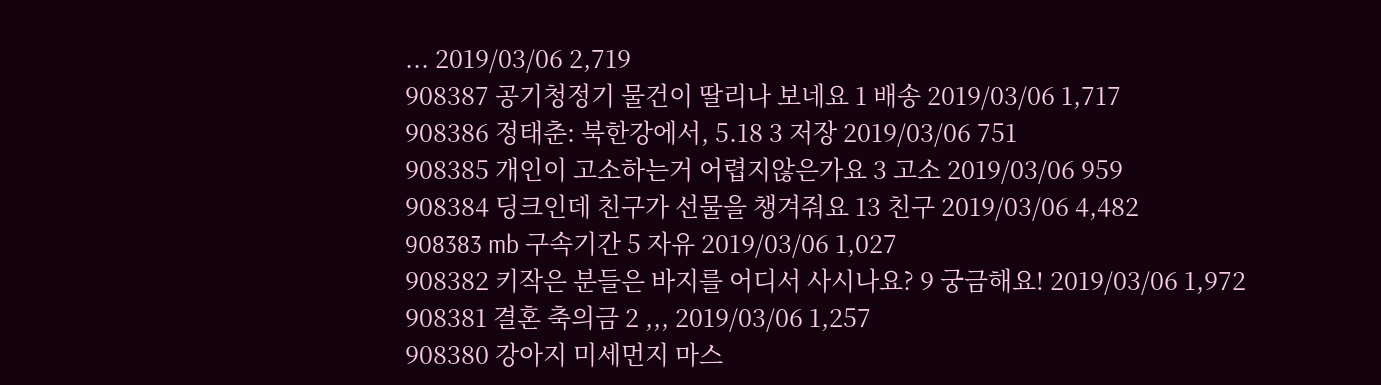... 2019/03/06 2,719
908387 공기청정기 물건이 딸리나 보네요 1 배송 2019/03/06 1,717
908386 정태춘: 북한강에서, 5.18 3 저장 2019/03/06 751
908385 개인이 고소하는거 어렵지않은가요 3 고소 2019/03/06 959
908384 딩크인데 친구가 선물을 챙겨줘요 13 친구 2019/03/06 4,482
908383 mb 구속기간 5 자유 2019/03/06 1,027
908382 키작은 분들은 바지를 어디서 사시나요? 9 궁금해요! 2019/03/06 1,972
908381 결혼 축의금 2 ,,, 2019/03/06 1,257
908380 강아지 미세먼지 마스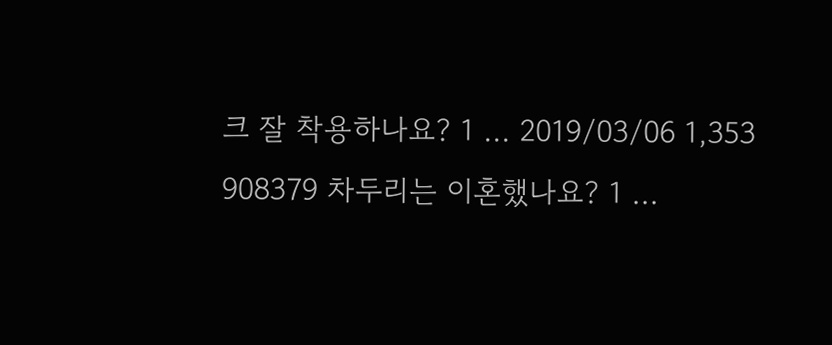크 잘 착용하나요? 1 ... 2019/03/06 1,353
908379 차두리는 이혼했나요? 1 ...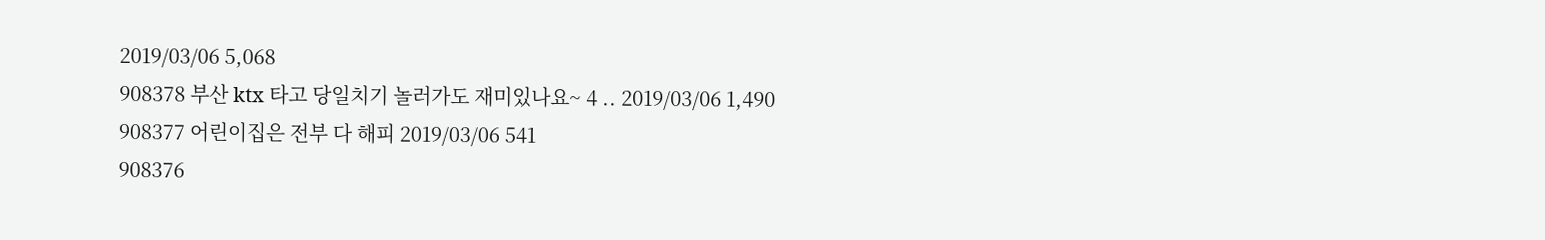2019/03/06 5,068
908378 부산 ktx 타고 당일치기 놀러가도 재미있나요~ 4 .. 2019/03/06 1,490
908377 어린이집은 전부 다 해피 2019/03/06 541
908376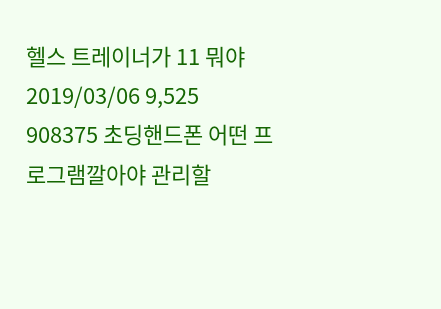헬스 트레이너가 11 뭐야 2019/03/06 9,525
908375 초딩핸드폰 어떤 프로그램깔아야 관리할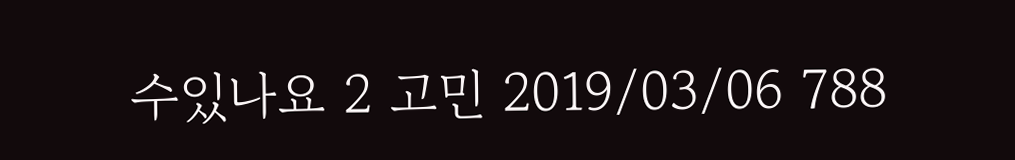수있나요 2 고민 2019/03/06 788